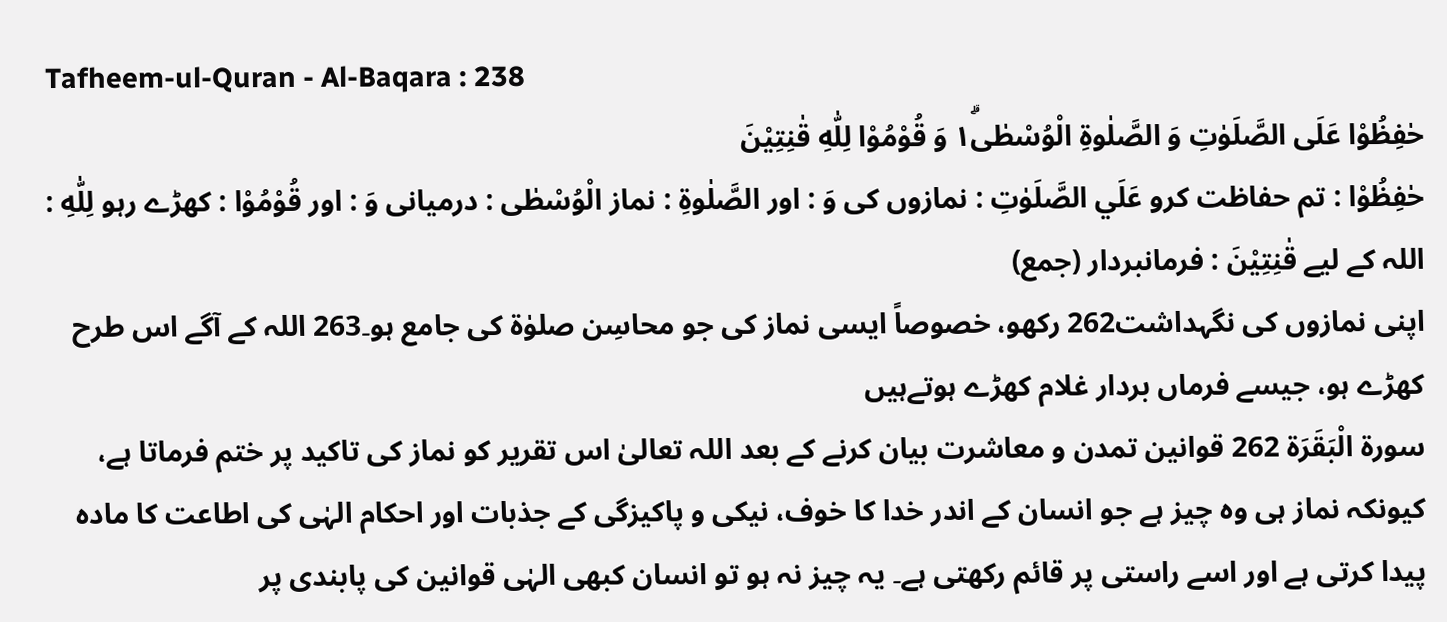Tafheem-ul-Quran - Al-Baqara : 238
حٰفِظُوْا عَلَى الصَّلَوٰتِ وَ الصَّلٰوةِ الْوُسْطٰى١ۗ وَ قُوْمُوْا لِلّٰهِ قٰنِتِیْنَ
حٰفِظُوْا : تم حفاظت کرو عَلَي الصَّلَوٰتِ : نمازوں کی وَ : اور الصَّلٰوةِ : نماز الْوُسْطٰى : درمیانی وَ : اور قُوْمُوْا : کھڑے رہو لِلّٰهِ : اللہ کے لیے قٰنِتِيْنَ : فرمانبردار (جمع)
اپنی نمازوں کی نگہداشت262 رکھو، خصوصاً ایسی نماز کی جو محاسِن صلوٰة کی جامع ہو۔263 اللہ کے آگے اس طرح کھڑے ہو، جیسے فرماں بردار غلام کھڑے ہوتےہیں
سورة الْبَقَرَة 262 قوانین تمدن و معاشرت بیان کرنے کے بعد اللہ تعالیٰ اس تقریر کو نماز کی تاکید پر ختم فرماتا ہے، کیونکہ نماز ہی وہ چیز ہے جو انسان کے اندر خدا کا خوف، نیکی و پاکیزگی کے جذبات اور احکام الہٰی کی اطاعت کا مادہ پیدا کرتی ہے اور اسے راستی پر قائم رکھتی ہے۔ یہ چیز نہ ہو تو انسان کبھی الہٰی قوانین کی پابندی پر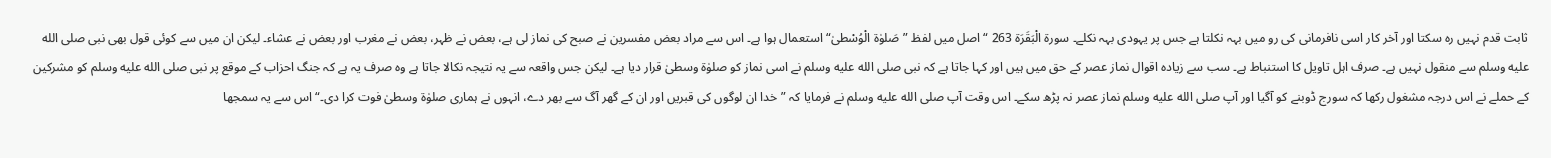ثابت قدم نہیں رہ سکتا اور آخر کار اسی نافرمانی کی رو میں بہہ نکلتا ہے جس پر یہودی بہہ نکلے۔ سورة الْبَقَرَة 263 “ اصل میں لفظ ”صَلوٰۃ الْوُسْطیٰ“ استعمال ہوا ہے۔ اس سے مراد بعض مفسرین نے صبح کی نماز لی ہے، بعض نے ظہر، بعض نے مغرب اور بعض نے عشاء۔ لیکن ان میں سے کوئی قول بھی نبی صلى الله عليه وسلم سے منقول نہیں ہے۔ صرف اہل تاویل کا استنباط ہے۔ سب سے زیادہ اقوال نماز عصر کے حق میں ہیں اور کہا جاتا ہے کہ نبی صلى الله عليه وسلم نے اسی نماز کو صلوٰۃ وسطیٰ قرار دیا ہے۔ لیکن جس واقعہ سے یہ نتیجہ نکالا جاتا ہے وہ صرف یہ ہے کہ جنگ احزاب کے موقع پر نبی صلى الله عليه وسلم کو مشرکین کے حملے نے اس درجہ مشغول رکھا کہ سورج ڈوبنے کو آگیا اور آپ صلى الله عليه وسلم نماز عصر نہ پڑھ سکے۔ اس وقت آپ صلى الله عليه وسلم نے فرمایا کہ ”خدا ان لوگوں کی قبریں اور ان کے گھر آگ سے بھر دے، انہوں نے ہماری صلوٰۃ وسطیٰ فوت کرا دی۔“ اس سے یہ سمجھا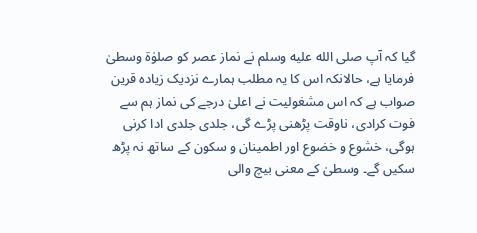گیا کہ آپ صلى الله عليه وسلم نے نماز عصر کو صلوٰۃ وسطیٰ فرمایا ہے، حالانکہ اس کا یہ مطلب ہمارے نزدیک زیادہ قرین صواب ہے کہ اس مشغولیت نے اعلیٰ درجے کی نماز ہم سے فوت کرادی، ناوقت پڑھنی پڑے گی، جلدی جلدی ادا کرنی ہوگی، خشوع و خضوع اور اطمینان و سکون کے ساتھ نہ پڑھ سکیں گے۔ وسطیٰ کے معنی بیچ والی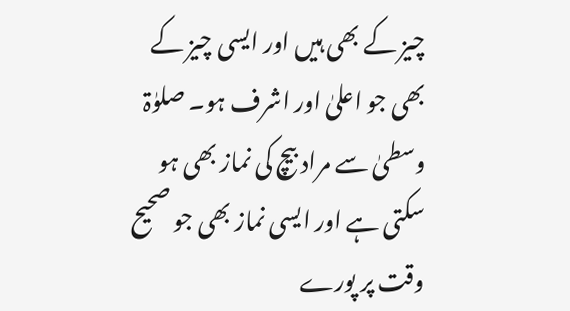چیز کے بھی ہیں اور ایسی چیز کے بھی جو اعلیٰ اور اشرف ہو۔ صلوٰۃ وسطیٰ سے مراد بیچ کی نماز بھی ہو سکتی ہے اور ایسی نماز بھی جو صحیح وقت پر پورے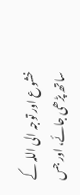خشوع اور توجہ الی اللہ کے ساتھ پڑھی جائے، اور جس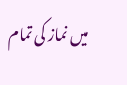میں نماز کی تمام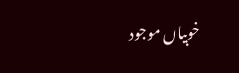خوبیاں موجود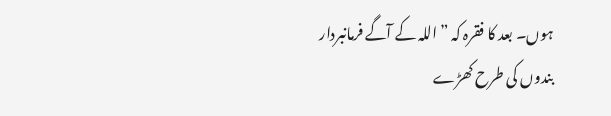ہوں۔ بعد کا فقرہ کہ ”اللہ کے آگے فرمانبردار بندوں کی طرح کھڑے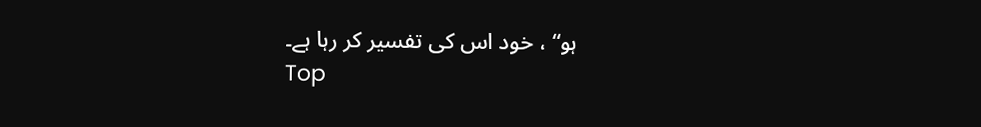ہو“ ، خود اس کی تفسیر کر رہا ہے۔
Top